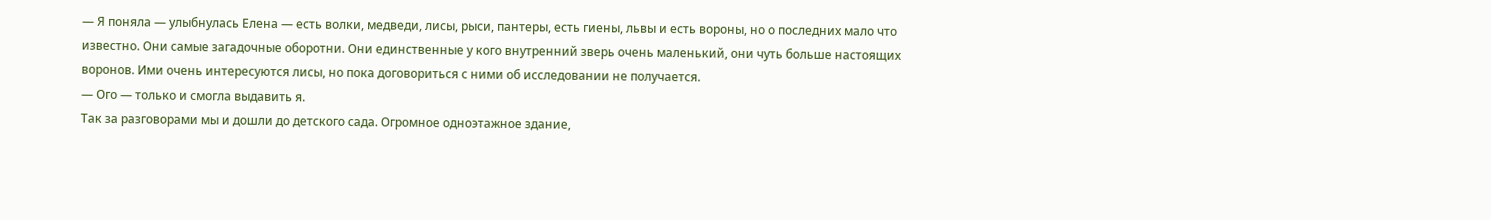— Я поняла — улыбнулась Елена — есть волки, медведи, лисы, рыси, пантеры, есть гиены, львы и есть вороны, но о последних мало что известно. Они самые загадочные оборотни. Они единственные у кого внутренний зверь очень маленький, они чуть больше настоящих воронов. Ими очень интересуются лисы, но пока договориться с ними об исследовании не получается.
— Ого — только и смогла выдавить я.
Так за разговорами мы и дошли до детского сада. Огромное одноэтажное здание,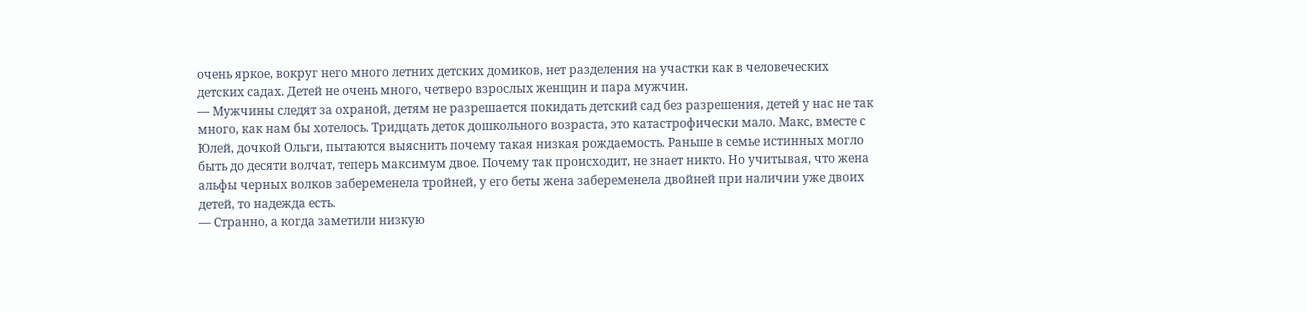очень яркое, вокруг него много летних детских домиков, нет разделения на участки как в человеческих детских садах. Детей не очень много, четверо взрослых женщин и пара мужчин.
— Мужчины следят за охраной, детям не разрешается покидать детский сад без разрешения, детей у нас не так много, как нам бы хотелось. Тридцать деток дошкольного возраста, это катастрофически мало. Макс, вместе с Юлей, дочкой Ольги, пытаются выяснить почему такая низкая рождаемость. Раньше в семье истинных могло быть до десяти волчат, теперь максимум двое. Почему так происходит, не знает никто. Но учитывая, что жена альфы черных волков забеременела тройней, у его беты жена забеременела двойней при наличии уже двоих детей, то надежда есть.
— Странно, а когда заметили низкую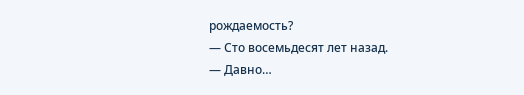рождаемость?
— Сто восемьдесят лет назад.
— Давно…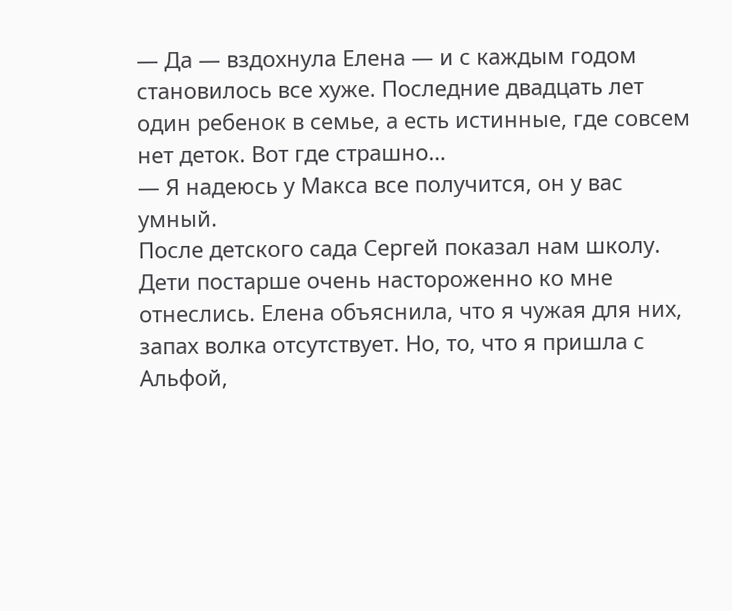— Да — вздохнула Елена — и с каждым годом становилось все хуже. Последние двадцать лет один ребенок в семье, а есть истинные, где совсем нет деток. Вот где страшно…
— Я надеюсь у Макса все получится, он у вас умный.
После детского сада Сергей показал нам школу. Дети постарше очень настороженно ко мне отнеслись. Елена объяснила, что я чужая для них, запах волка отсутствует. Но, то, что я пришла с Альфой,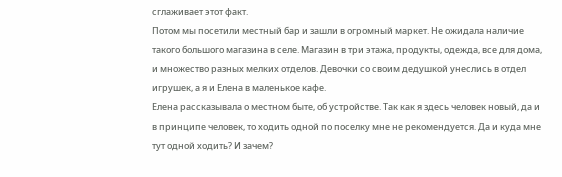сглаживает этот факт.
Потом мы посетили местный бар и зашли в огромный маркет. Не ожидала наличие такого большого магазина в селе. Магазин в три этажа, продукты, одежда, все для дома, и множество разных мелких отделов. Девочки со своим дедушкой унеслись в отдел игрушек, а я и Елена в маленькое кафе.
Елена рассказывала о местном быте, об устройстве. Так как я здесь человек новый, да и в принципе человек, то ходить одной по поселку мне не рекомендуется. Да и куда мне тут одной ходить? И зачем?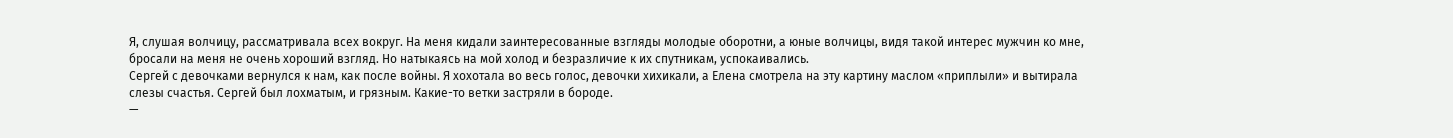Я, слушая волчицу, рассматривала всех вокруг. На меня кидали заинтересованные взгляды молодые оборотни, а юные волчицы, видя такой интерес мужчин ко мне, бросали на меня не очень хороший взгляд. Но натыкаясь на мой холод и безразличие к их спутникам, успокаивались.
Сергей с девочками вернулся к нам, как после войны. Я хохотала во весь голос, девочки хихикали, а Елена смотрела на эту картину маслом «приплыли» и вытирала слезы счастья. Сергей был лохматым, и грязным. Какие-то ветки застряли в бороде.
—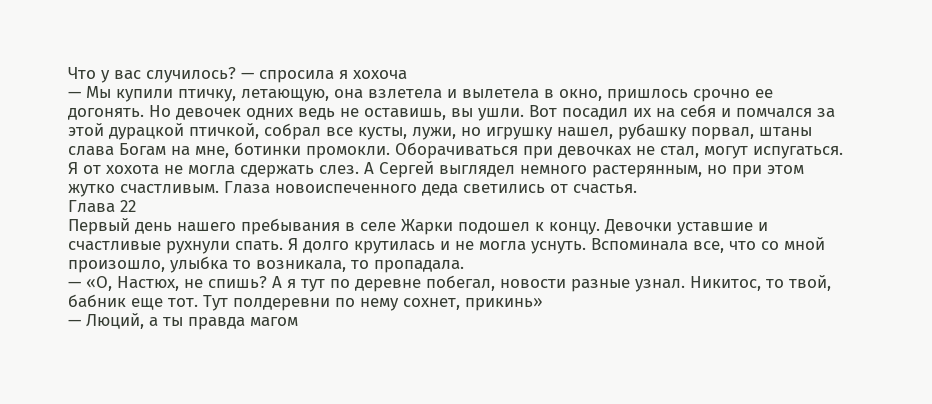Что у вас случилось? — спросила я хохоча
— Мы купили птичку, летающую, она взлетела и вылетела в окно, пришлось срочно ее догонять. Но девочек одних ведь не оставишь, вы ушли. Вот посадил их на себя и помчался за этой дурацкой птичкой, собрал все кусты, лужи, но игрушку нашел, рубашку порвал, штаны слава Богам на мне, ботинки промокли. Оборачиваться при девочках не стал, могут испугаться.
Я от хохота не могла сдержать слез. А Сергей выглядел немного растерянным, но при этом жутко счастливым. Глаза новоиспеченного деда светились от счастья.
Глава 22
Первый день нашего пребывания в селе Жарки подошел к концу. Девочки уставшие и счастливые рухнули спать. Я долго крутилась и не могла уснуть. Вспоминала все, что со мной произошло, улыбка то возникала, то пропадала.
— «О, Настюх, не спишь? А я тут по деревне побегал, новости разные узнал. Никитос, то твой, бабник еще тот. Тут полдеревни по нему сохнет, прикинь»
— Люций, а ты правда магом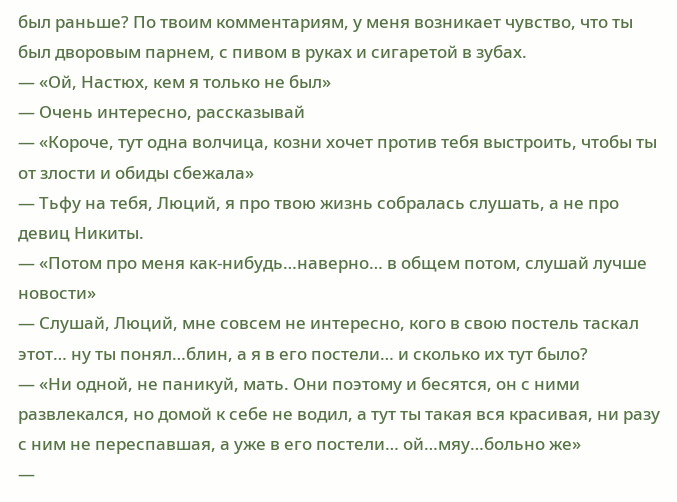был раньше? По твоим комментариям, у меня возникает чувство, что ты был дворовым парнем, с пивом в руках и сигаретой в зубах.
— «Ой, Настюх, кем я только не был»
— Очень интересно, рассказывай
— «Короче, тут одна волчица, козни хочет против тебя выстроить, чтобы ты от злости и обиды сбежала»
— Тьфу на тебя, Люций, я про твою жизнь собралась слушать, а не про девиц Никиты.
— «Потом про меня как-нибудь…наверно… в общем потом, слушай лучше новости»
— Слушай, Люций, мне совсем не интересно, кого в свою постель таскал этот… ну ты понял…блин, а я в его постели… и сколько их тут было?
— «Ни одной, не паникуй, мать. Они поэтому и бесятся, он с ними развлекался, но домой к себе не водил, а тут ты такая вся красивая, ни разу с ним не переспавшая, а уже в его постели… ой…мяу…больно же»
—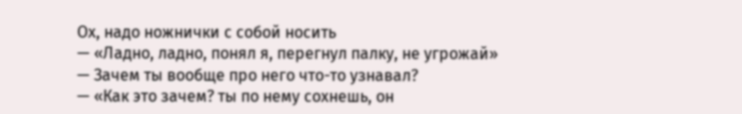Ох, надо ножнички с собой носить
— «Ладно, ладно, понял я, перегнул палку, не угрожай»
— Зачем ты вообще про него что-то узнавал?
— «Как это зачем? ты по нему сохнешь, он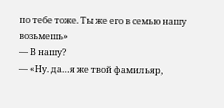по тебе тоже. Ты же его в семью нашу возьмешь»
— В нашу?
— «Ну. да…я же твой фамильяр,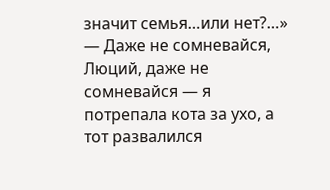значит семья…или нет?…»
— Даже не сомневайся, Люций, даже не сомневайся — я потрепала кота за ухо, а тот развалился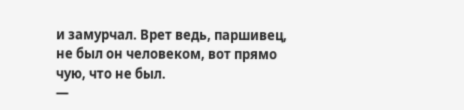и замурчал. Врет ведь, паршивец, не был он человеком, вот прямо чую, что не был.
—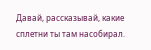Давай, рассказывай, какие сплетни ты там насобирал.